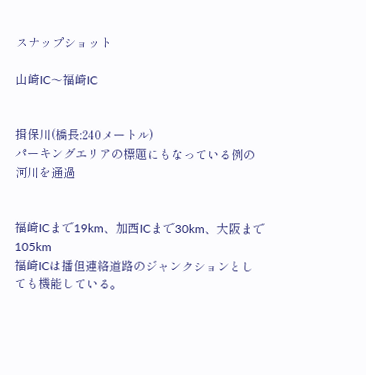スナップショット

山崎IC〜福崎IC


揖保川(橋長:240メートル)
パーキングエリアの標題にもなっている例の河川を通過


福崎ICまで19km、加西ICまで30km、大阪まで105km
福崎ICは播但連絡道路のジャンクションとしても機能している。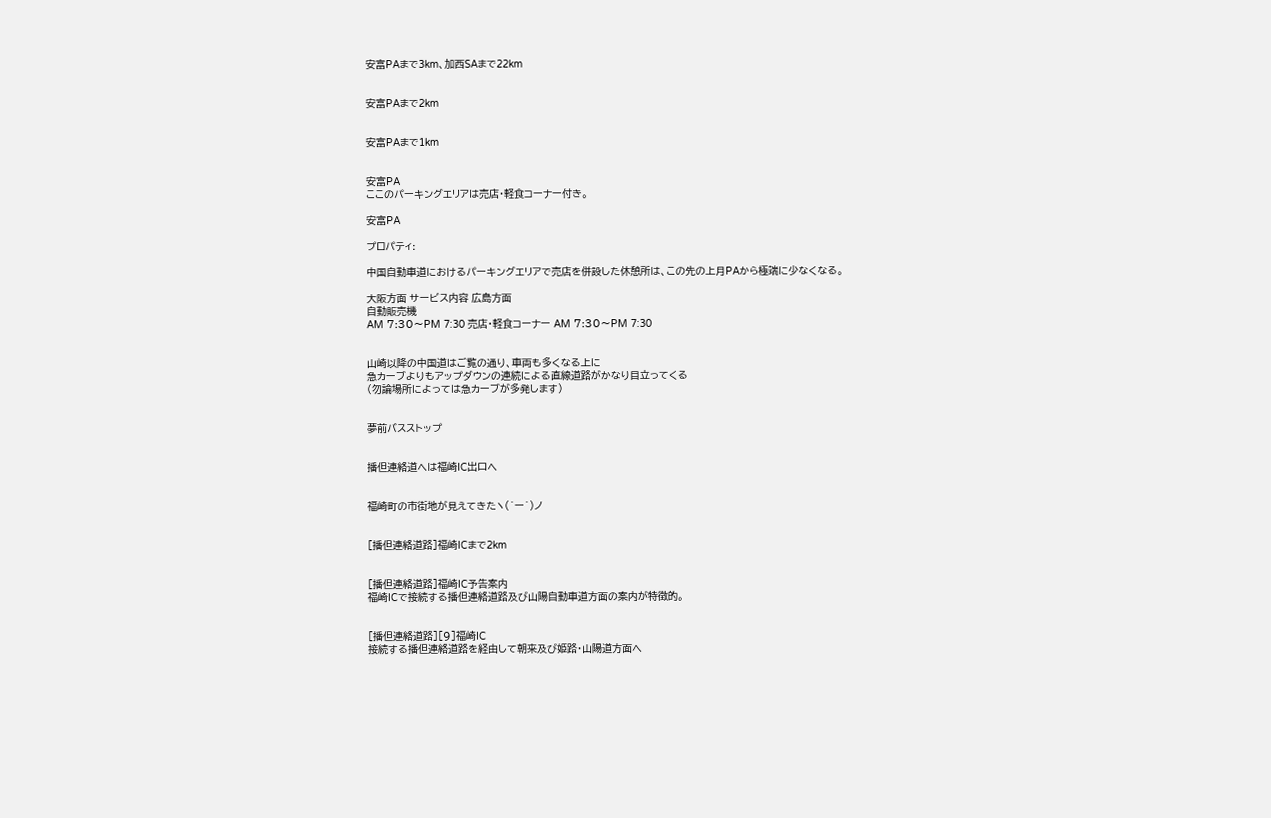安富PAまで3km、加西SAまで22km


安富PAまで2km


安富PAまで1km


安富PA
ここのパーキングエリアは売店・軽食コーナー付き。

安富PA

プロパティ:

中国自動車道におけるパーキングエリアで売店を併設した休憩所は、この先の上月PAから極端に少なくなる。

大阪方面 サービス内容 広島方面
自動販売機
AM 7:30〜PM 7:30 売店・軽食コーナー AM 7:30〜PM 7:30


山崎以降の中国道はご覧の通り、車両も多くなる上に
急カーブよりもアップダウンの連続による直線道路がかなり目立ってくる
(勿論場所によっては急カーブが多発します)


夢前バスストップ


播但連絡道へは福崎IC出口へ


福崎町の市街地が見えてきたヽ(´ー`)ノ


[播但連絡道路]福崎ICまで2km


[播但連絡道路]福崎IC予告案内
福崎ICで接続する播但連絡道路及び山陽自動車道方面の案内が特徴的。


[播但連絡道路][9]福崎IC
接続する播但連絡道路を経由して朝来及び姫路・山陽道方面へ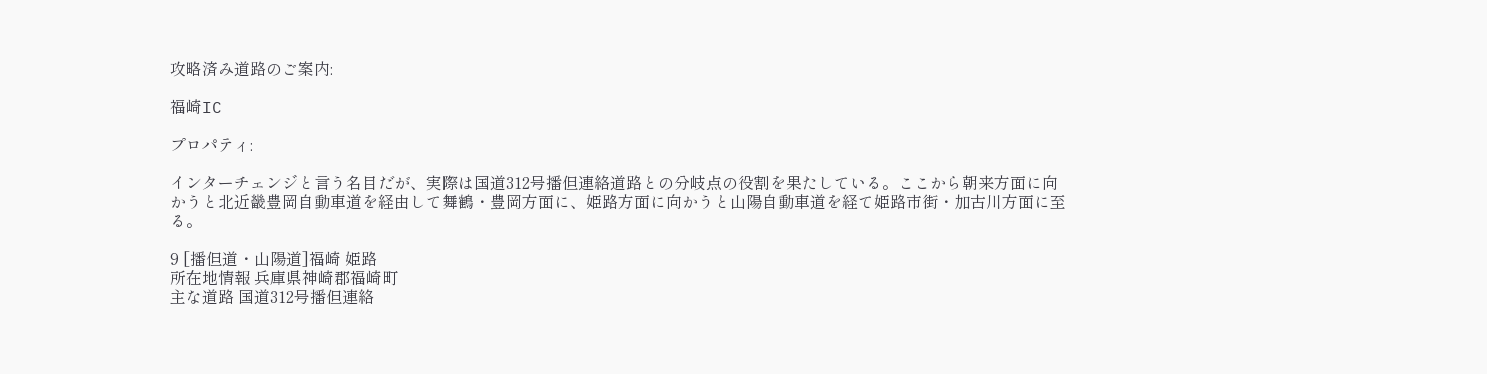攻略済み道路のご案内:

福崎IC

プロパティ:

インターチェンジと言う名目だが、実際は国道312号播但連絡道路との分岐点の役割を果たしている。ここから朝来方面に向かうと北近畿豊岡自動車道を経由して舞鶴・豊岡方面に、姫路方面に向かうと山陽自動車道を経て姫路市街・加古川方面に至る。

9 [播但道・山陽道]福崎 姫路
所在地情報 兵庫県神崎郡福崎町
主な道路 国道312号播但連絡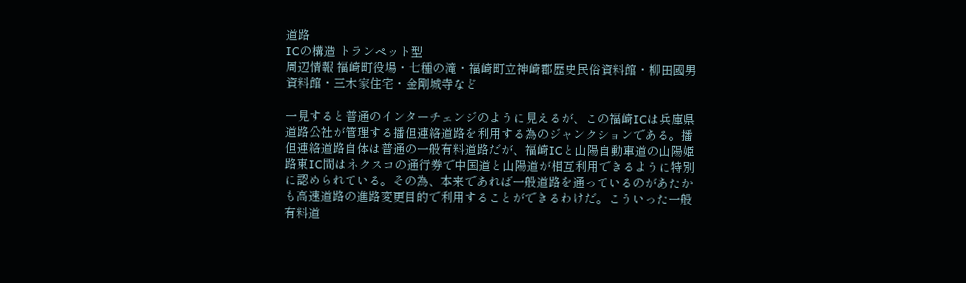道路
ICの構造 トランペット型
周辺情報 福崎町役場・七種の滝・福崎町立神崎郡歴史民俗資料館・柳田國男資料館・三木家住宅・金剛城寺など

一見すると普通のインターチェンジのように見えるが、この福崎ICは兵庫県道路公社が管理する播但連絡道路を利用する為のジャンクションである。播但連絡道路自体は普通の一般有料道路だが、福崎ICと山陽自動車道の山陽姫路東IC間はネクスコの通行券で中国道と山陽道が相互利用できるように特別に認められている。その為、本来であれば一般道路を通っているのがあたかも高速道路の進路変更目的で利用することができるわけだ。こういった一般有料道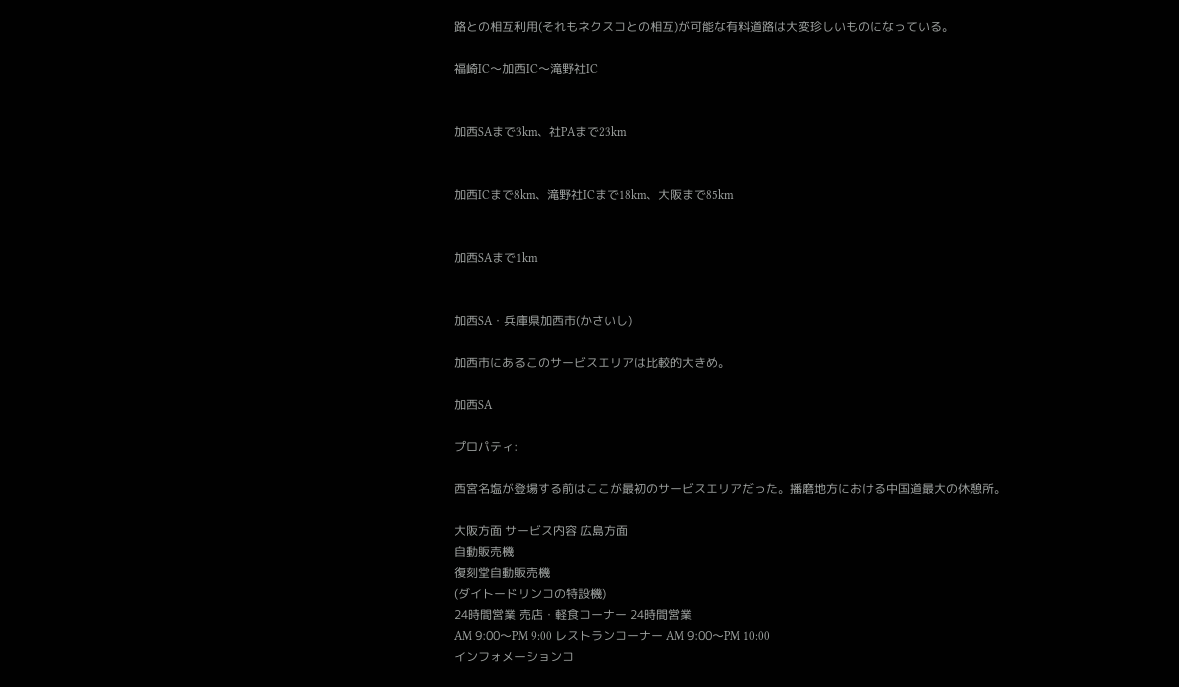路との相互利用(それもネクスコとの相互)が可能な有料道路は大変珍しいものになっている。

福崎IC〜加西IC〜滝野社IC


加西SAまで3km、社PAまで23km


加西ICまで8km、滝野社ICまで18km、大阪まで85km


加西SAまで1km


加西SA・兵庫県加西市(かさいし)

加西市にあるこのサービスエリアは比較的大きめ。

加西SA

プロパティ:

西宮名塩が登場する前はここが最初のサービスエリアだった。播磨地方における中国道最大の休憩所。

大阪方面 サービス内容 広島方面
自動販売機
復刻堂自動販売機
(ダイトードリンコの特設機)
24時間営業 売店・軽食コーナー 24時間営業
AM 9:00〜PM 9:00 レストランコーナー AM 9:00〜PM 10:00
インフォメーションコ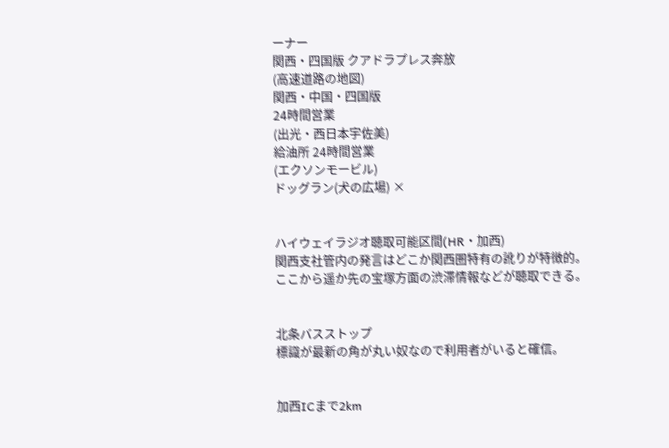ーナー
関西・四国版 クアドラプレス奔放
(高速道路の地図)
関西・中国・四国版
24時間営業
(出光・西日本宇佐美)
給油所 24時間営業
(エクソンモービル)
ドッグラン(犬の広場) ×


ハイウェイラジオ聴取可能区間(HR・加西)
関西支社管内の発言はどこか関西圏特有の訛りが特徴的。
ここから遥か先の宝塚方面の渋滞情報などが聴取できる。


北条バスストップ
標識が最新の角が丸い奴なので利用者がいると確信。


加西ICまで2km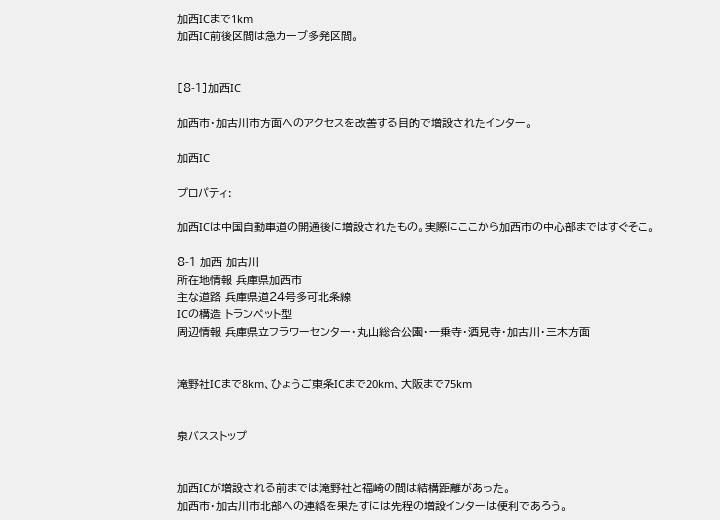加西ICまで1km
加西IC前後区間は急カーブ多発区間。


[8-1]加西IC

加西市・加古川市方面へのアクセスを改善する目的で増設されたインター。

加西IC

プロパティ:

加西ICは中国自動車道の開通後に増設されたもの。実際にここから加西市の中心部まではすぐそこ。

8-1 加西 加古川
所在地情報 兵庫県加西市
主な道路 兵庫県道24号多可北条線
ICの構造 トランペット型
周辺情報 兵庫県立フラワーセンター・丸山総合公園・一乗寺・酒見寺・加古川・三木方面


滝野社ICまで8km、ひょうご東条ICまで20km、大阪まで75km


泉バスストップ


加西ICが増設される前までは滝野社と福崎の間は結構距離があった。
加西市・加古川市北部への連絡を果たすには先程の増設インターは便利であろう。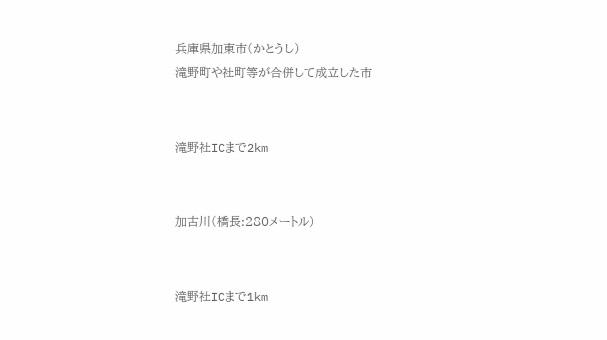兵庫県加東市(かとうし)
滝野町や社町等が合併して成立した市


滝野社ICまで2km


加古川(橋長:280メートル)


滝野社ICまで1km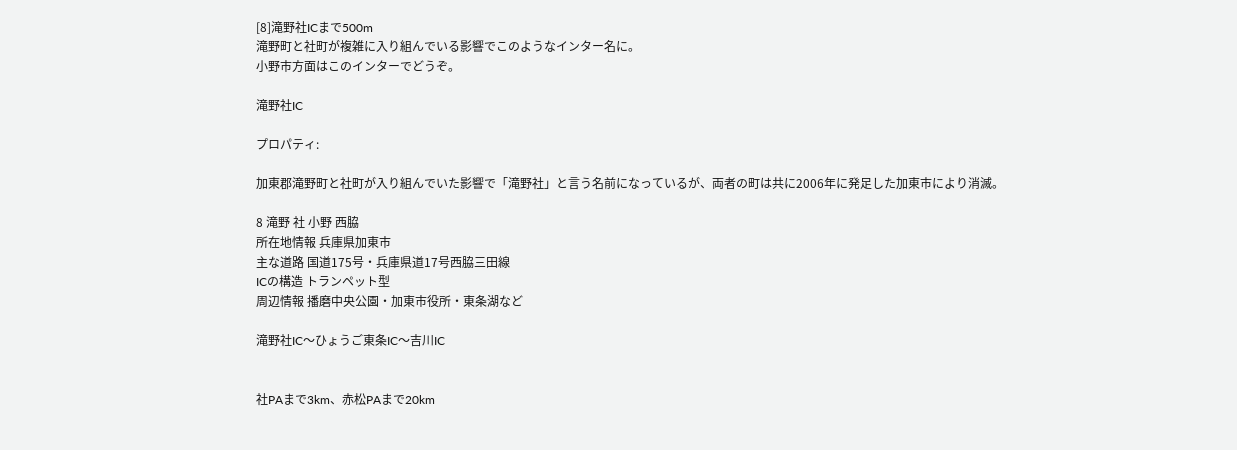[8]滝野社ICまで500m
滝野町と社町が複雑に入り組んでいる影響でこのようなインター名に。
小野市方面はこのインターでどうぞ。

滝野社IC

プロパティ:

加東郡滝野町と社町が入り組んでいた影響で「滝野社」と言う名前になっているが、両者の町は共に2006年に発足した加東市により消滅。

8 滝野 社 小野 西脇
所在地情報 兵庫県加東市
主な道路 国道175号・兵庫県道17号西脇三田線
ICの構造 トランペット型
周辺情報 播磨中央公園・加東市役所・東条湖など

滝野社IC〜ひょうご東条IC〜吉川IC


社PAまで3km、赤松PAまで20km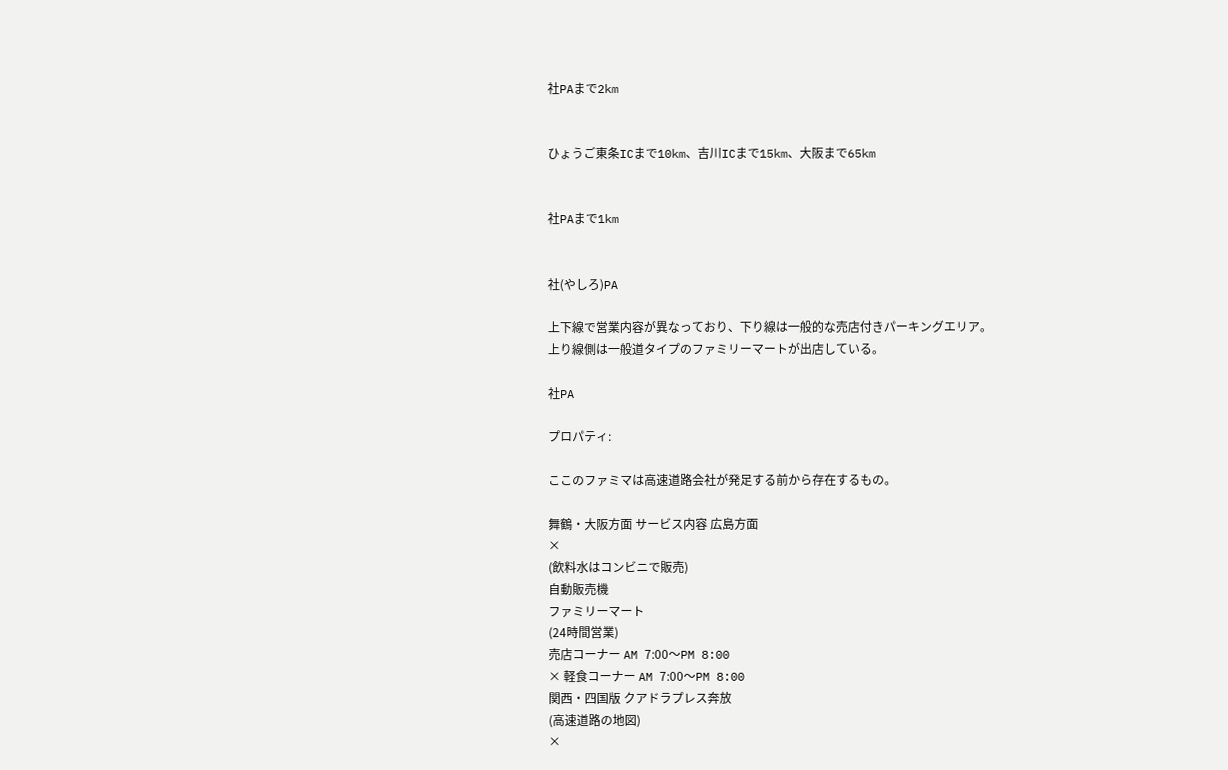社PAまで2km


ひょうご東条ICまで10km、吉川ICまで15km、大阪まで65km


社PAまで1km


社(やしろ)PA

上下線で営業内容が異なっており、下り線は一般的な売店付きパーキングエリア。
上り線側は一般道タイプのファミリーマートが出店している。

社PA

プロパティ:

ここのファミマは高速道路会社が発足する前から存在するもの。

舞鶴・大阪方面 サービス内容 広島方面
×
(飲料水はコンビニで販売)
自動販売機
ファミリーマート
(24時間営業)
売店コーナー AM 7:00〜PM 8:00
× 軽食コーナー AM 7:00〜PM 8:00
関西・四国版 クアドラプレス奔放
(高速道路の地図)
×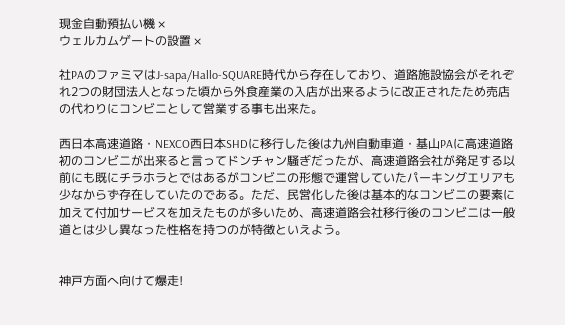現金自動預払い機 ×
ウェルカムゲートの設置 ×

社PAのファミマはJ-sapa/Hallo-SQUARE時代から存在しており、道路施設協会がそれぞれ2つの財団法人となった頃から外食産業の入店が出来るように改正されたため売店の代わりにコンビニとして営業する事も出来た。

西日本高速道路・NEXCO西日本SHDに移行した後は九州自動車道・基山PAに高速道路初のコンビニが出来ると言ってドンチャン騒ぎだったが、高速道路会社が発足する以前にも既にチラホラとではあるがコンビニの形態で運営していたパーキングエリアも少なからず存在していたのである。ただ、民営化した後は基本的なコンビニの要素に加えて付加サービスを加えたものが多いため、高速道路会社移行後のコンビニは一般道とは少し異なった性格を持つのが特徴といえよう。


神戸方面へ向けて爆走!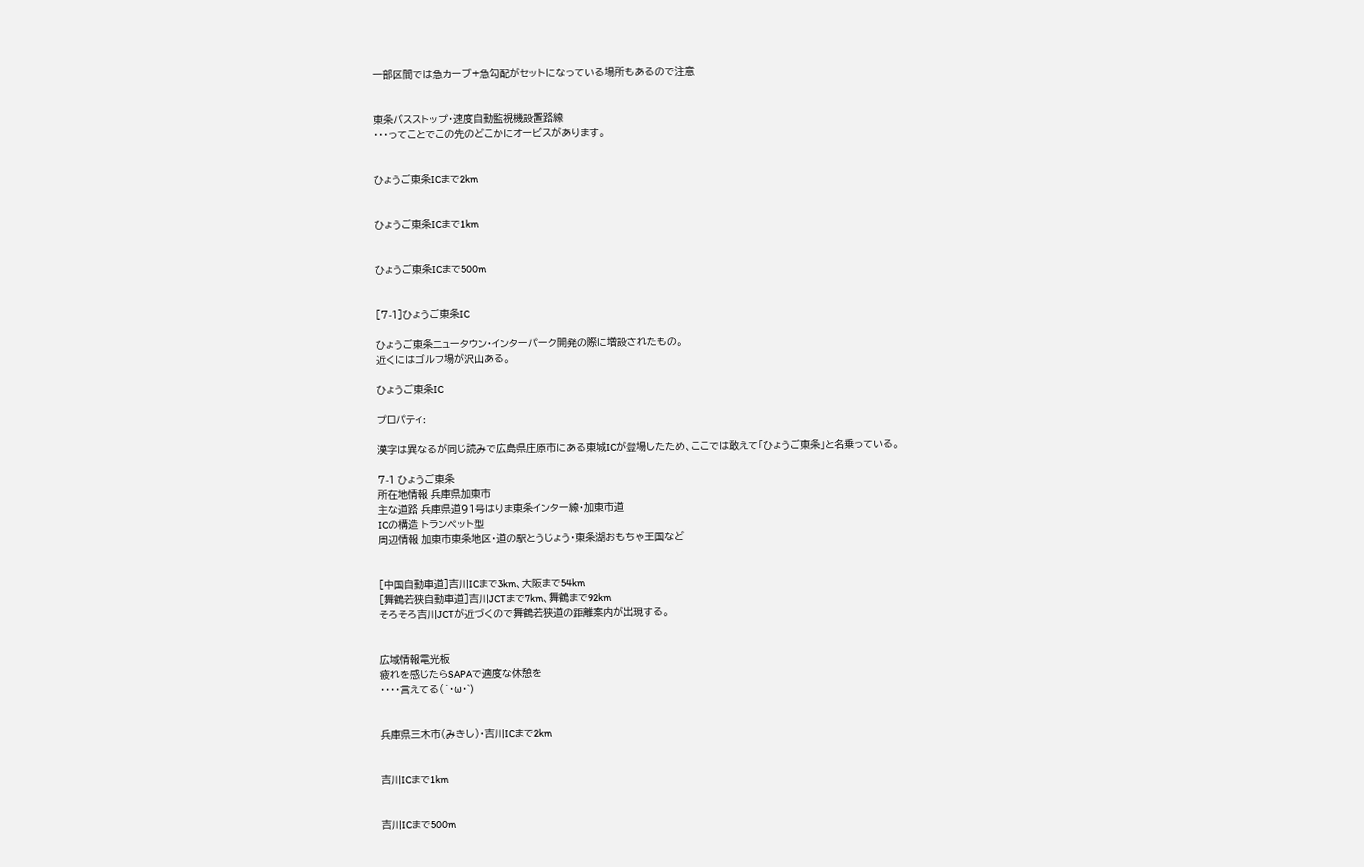一部区間では急カーブ+急勾配がセットになっている場所もあるので注意


東条バスストップ・速度自動監視機設置路線
・・・ってことでこの先のどこかにオービスがあります。


ひょうご東条ICまで2km


ひょうご東条ICまで1km


ひょうご東条ICまで500m


[7-1]ひょうご東条IC

ひょうご東条ニュータウン・インターパーク開発の際に増設されたもの。
近くにはゴルフ場が沢山ある。

ひょうご東条IC

プロパティ:

漢字は異なるが同じ読みで広島県庄原市にある東城ICが登場したため、ここでは敢えて「ひょうご東条」と名乗っている。

7-1 ひょうご東条
所在地情報 兵庫県加東市
主な道路 兵庫県道91号はりま東条インター線・加東市道
ICの構造 トランペット型
周辺情報 加東市東条地区・道の駅とうじょう・東条湖おもちゃ王国など


[中国自動車道]吉川ICまで3km、大阪まで54km
[舞鶴若狭自動車道]吉川JCTまで7km、舞鶴まで92km
そろそろ吉川JCTが近づくので舞鶴若狭道の距離案内が出現する。


広域情報電光板
疲れを感じたらSAPAで適度な休憩を
・・・・言えてる(´・ω・`)


兵庫県三木市(みきし)・吉川ICまで2km


吉川ICまで1km


吉川ICまで500m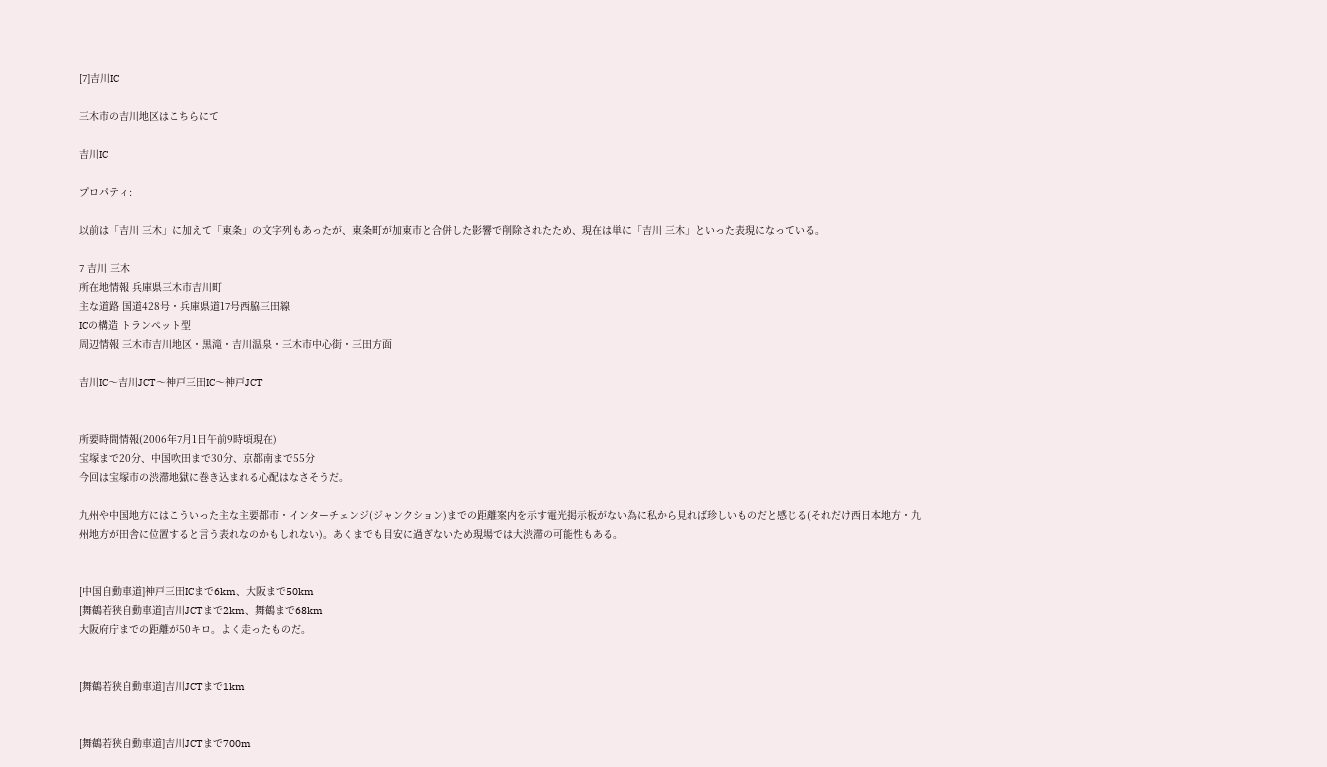[7]吉川IC

三木市の吉川地区はこちらにて

吉川IC

プロパティ:

以前は「吉川 三木」に加えて「東条」の文字列もあったが、東条町が加東市と合併した影響で削除されたため、現在は単に「吉川 三木」といった表現になっている。

7 吉川 三木
所在地情報 兵庫県三木市吉川町
主な道路 国道428号・兵庫県道17号西脇三田線
ICの構造 トランペット型
周辺情報 三木市吉川地区・黒滝・吉川温泉・三木市中心街・三田方面

吉川IC〜吉川JCT〜神戸三田IC〜神戸JCT


所要時間情報(2006年7月1日午前9時頃現在)
宝塚まで20分、中国吹田まで30分、京都南まで55分
今回は宝塚市の渋滞地獄に巻き込まれる心配はなさそうだ。

九州や中国地方にはこういった主な主要都市・インターチェンジ(ジャンクション)までの距離案内を示す電光掲示板がない為に私から見れば珍しいものだと感じる(それだけ西日本地方・九州地方が田舎に位置すると言う表れなのかもしれない)。あくまでも目安に過ぎないため現場では大渋滞の可能性もある。


[中国自動車道]神戸三田ICまで6km、大阪まで50km
[舞鶴若狭自動車道]吉川JCTまで2km、舞鶴まで68km
大阪府庁までの距離が50キロ。よく走ったものだ。


[舞鶴若狭自動車道]吉川JCTまで1km


[舞鶴若狭自動車道]吉川JCTまで700m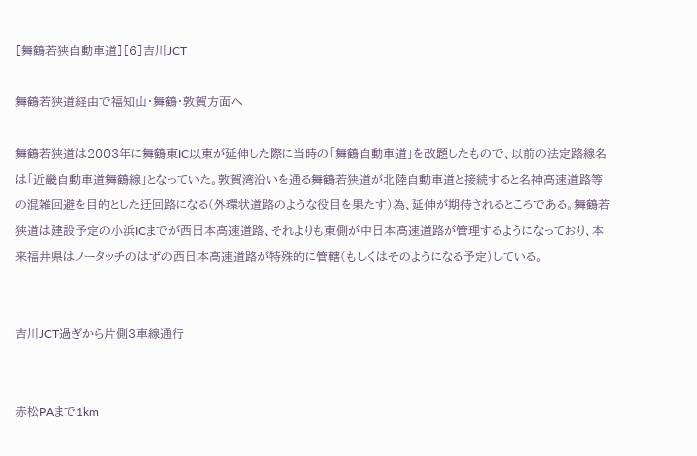[舞鶴若狭自動車道][6]吉川JCT

舞鶴若狭道経由で福知山・舞鶴・敦賀方面へ

舞鶴若狭道は2003年に舞鶴東IC以東が延伸した際に当時の「舞鶴自動車道」を改題したもので、以前の法定路線名は「近畿自動車道舞鶴線」となっていた。敦賀湾沿いを通る舞鶴若狭道が北陸自動車道と接続すると名神高速道路等の混雑回避を目的とした迂回路になる(外環状道路のような役目を果たす)為、延伸が期待されるところである。舞鶴若狭道は建設予定の小浜ICまでが西日本高速道路、それよりも東側が中日本高速道路が管理するようになっており、本来福井県はノータッチのはずの西日本高速道路が特殊的に管轄(もしくはそのようになる予定)している。


吉川JCT過ぎから片側3車線通行


赤松PAまで1km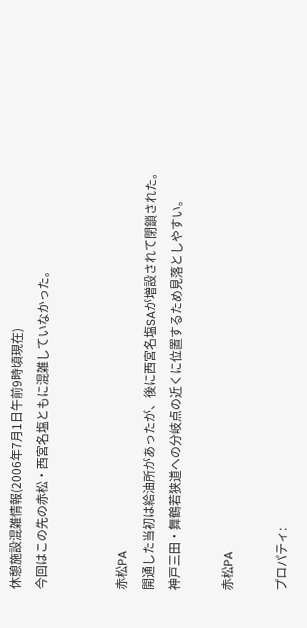休憩施設混雑情報(2006年7月1日午前9時頃現在)
今回はこの先の赤松・西宮名塩ともに混雑していなかった。


赤松PA
開通した当初は給油所があったが、後に西宮名塩SAが増設されて閉鎖された。
神戸三田・舞鶴若狭道への分岐点の近くに位置するため見落としやすい。

赤松PA

プロパティ: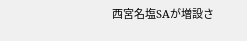西宮名塩SAが増設さ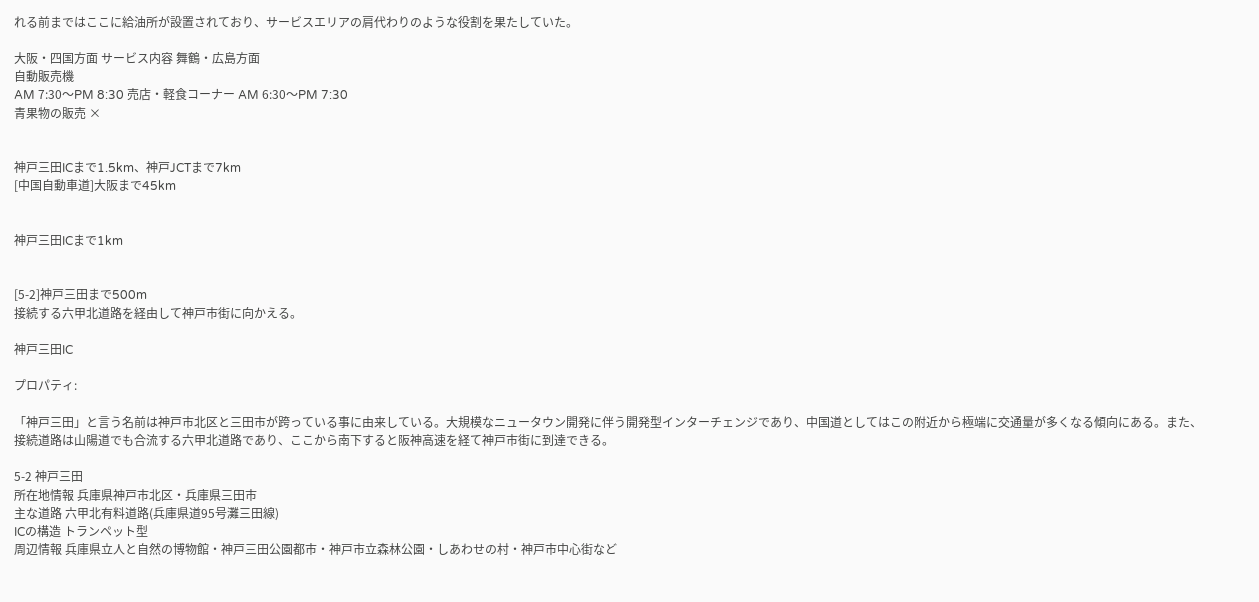れる前まではここに給油所が設置されており、サービスエリアの肩代わりのような役割を果たしていた。

大阪・四国方面 サービス内容 舞鶴・広島方面
自動販売機
AM 7:30〜PM 8:30 売店・軽食コーナー AM 6:30〜PM 7:30
青果物の販売 ×


神戸三田ICまで1.5km、神戸JCTまで7km
[中国自動車道]大阪まで45km


神戸三田ICまで1km


[5-2]神戸三田まで500m
接続する六甲北道路を経由して神戸市街に向かえる。

神戸三田IC

プロパティ:

「神戸三田」と言う名前は神戸市北区と三田市が跨っている事に由来している。大規模なニュータウン開発に伴う開発型インターチェンジであり、中国道としてはこの附近から極端に交通量が多くなる傾向にある。また、接続道路は山陽道でも合流する六甲北道路であり、ここから南下すると阪神高速を経て神戸市街に到達できる。

5-2 神戸三田
所在地情報 兵庫県神戸市北区・兵庫県三田市
主な道路 六甲北有料道路(兵庫県道95号灘三田線)
ICの構造 トランペット型
周辺情報 兵庫県立人と自然の博物館・神戸三田公園都市・神戸市立森林公園・しあわせの村・神戸市中心街など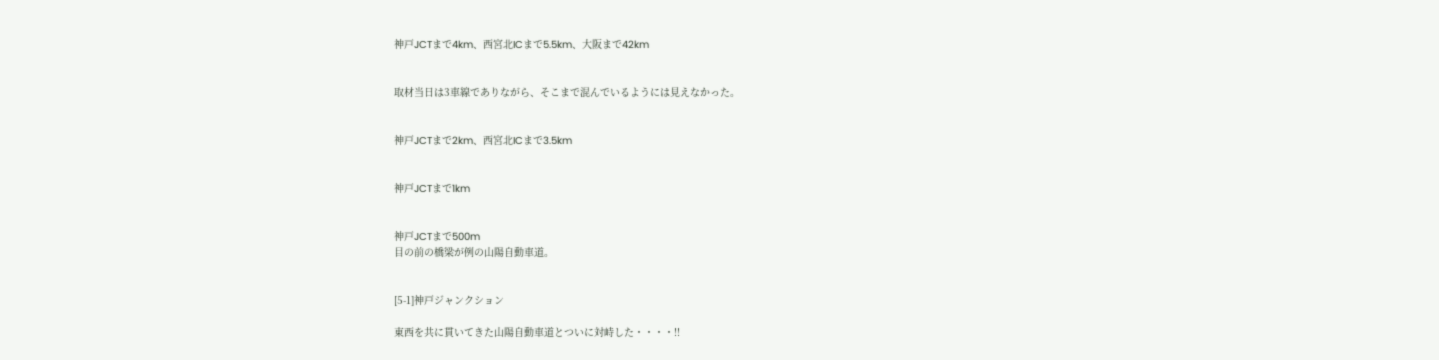神戸JCTまで4km、西宮北ICまで5.5km、大阪まで42km


取材当日は3車線でありながら、そこまで混んでいるようには見えなかった。


神戸JCTまで2km、西宮北ICまで3.5km


神戸JCTまで1km


神戸JCTまで500m
目の前の橋梁が例の山陽自動車道。


[5-1]神戸ジャンクション

東西を共に貫いてきた山陽自動車道とついに対峙した・・・・!!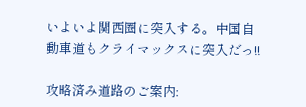いよいよ関西圏に突入する。中国自動車道もクライマックスに突入だっ!!

攻略済み道路のご案内: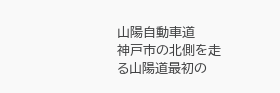山陽自動車道
神戸市の北側を走る山陽道最初の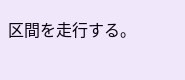区間を走行する。